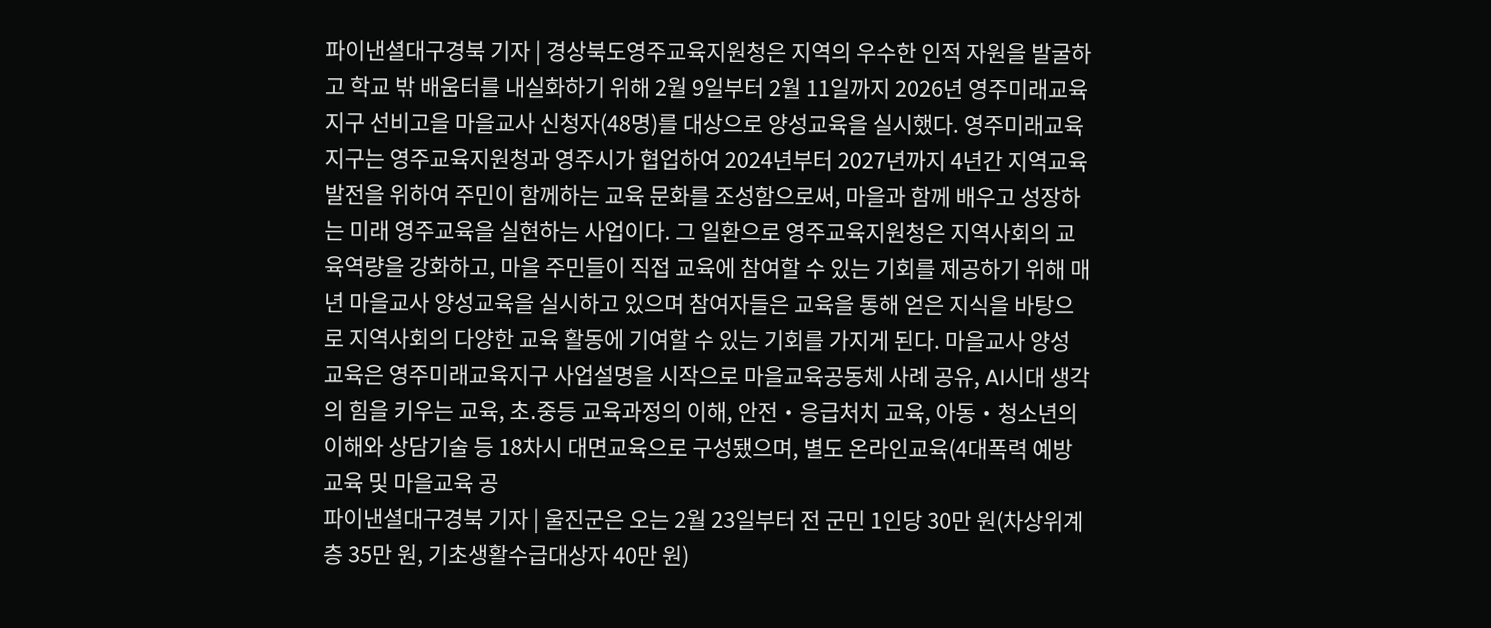파이낸셜대구경북 기자 | 경상북도영주교육지원청은 지역의 우수한 인적 자원을 발굴하고 학교 밖 배움터를 내실화하기 위해 2월 9일부터 2월 11일까지 2026년 영주미래교육지구 선비고을 마을교사 신청자(48명)를 대상으로 양성교육을 실시했다. 영주미래교육지구는 영주교육지원청과 영주시가 협업하여 2024년부터 2027년까지 4년간 지역교육 발전을 위하여 주민이 함께하는 교육 문화를 조성함으로써, 마을과 함께 배우고 성장하는 미래 영주교육을 실현하는 사업이다. 그 일환으로 영주교육지원청은 지역사회의 교육역량을 강화하고, 마을 주민들이 직접 교육에 참여할 수 있는 기회를 제공하기 위해 매년 마을교사 양성교육을 실시하고 있으며 참여자들은 교육을 통해 얻은 지식을 바탕으로 지역사회의 다양한 교육 활동에 기여할 수 있는 기회를 가지게 된다. 마을교사 양성 교육은 영주미래교육지구 사업설명을 시작으로 마을교육공동체 사례 공유, AI시대 생각의 힘을 키우는 교육, 초․중등 교육과정의 이해, 안전‧응급처치 교육, 아동‧청소년의 이해와 상담기술 등 18차시 대면교육으로 구성됐으며, 별도 온라인교육(4대폭력 예방교육 및 마을교육 공
파이낸셜대구경북 기자 | 울진군은 오는 2월 23일부터 전 군민 1인당 30만 원(차상위계층 35만 원, 기초생활수급대상자 40만 원)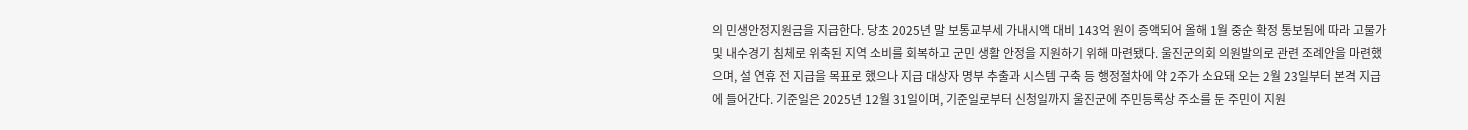의 민생안정지원금을 지급한다. 당초 2025년 말 보통교부세 가내시액 대비 143억 원이 증액되어 올해 1월 중순 확정 통보됨에 따라 고물가 및 내수경기 침체로 위축된 지역 소비를 회복하고 군민 생활 안정을 지원하기 위해 마련됐다. 울진군의회 의원발의로 관련 조례안을 마련했으며, 설 연휴 전 지급을 목표로 했으나 지급 대상자 명부 추출과 시스템 구축 등 행정절차에 약 2주가 소요돼 오는 2월 23일부터 본격 지급에 들어간다. 기준일은 2025년 12월 31일이며, 기준일로부터 신청일까지 울진군에 주민등록상 주소를 둔 주민이 지원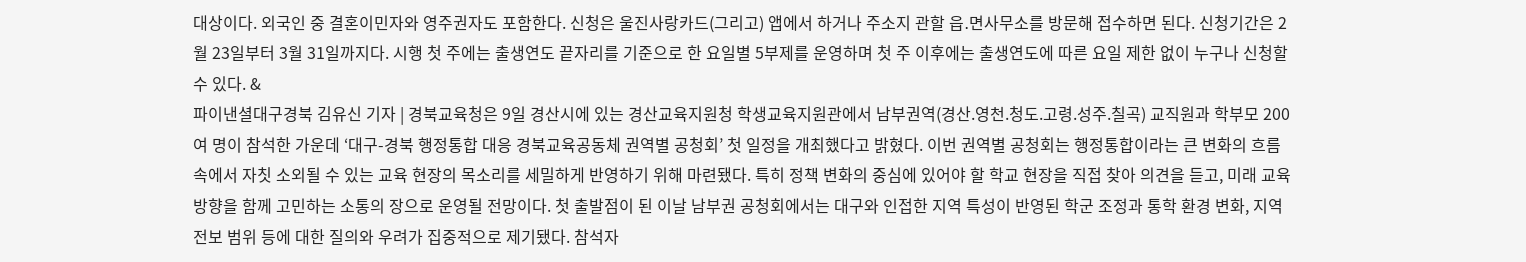대상이다. 외국인 중 결혼이민자와 영주권자도 포함한다. 신청은 울진사랑카드(그리고) 앱에서 하거나 주소지 관할 읍․면사무소를 방문해 접수하면 된다. 신청기간은 2월 23일부터 3월 31일까지다. 시행 첫 주에는 출생연도 끝자리를 기준으로 한 요일별 5부제를 운영하며 첫 주 이후에는 출생연도에 따른 요일 제한 없이 누구나 신청할 수 있다. &
파이낸셜대구경북 김유신 기자 | 경북교육청은 9일 경산시에 있는 경산교육지원청 학생교육지원관에서 남부권역(경산.영천.청도.고령.성주.칠곡) 교직원과 학부모 200여 명이 참석한 가운데 ‘대구-경북 행정통합 대응 경북교육공동체 권역별 공청회’ 첫 일정을 개최했다고 밝혔다. 이번 권역별 공청회는 행정통합이라는 큰 변화의 흐름 속에서 자칫 소외될 수 있는 교육 현장의 목소리를 세밀하게 반영하기 위해 마련됐다. 특히 정책 변화의 중심에 있어야 할 학교 현장을 직접 찾아 의견을 듣고, 미래 교육 방향을 함께 고민하는 소통의 장으로 운영될 전망이다. 첫 출발점이 된 이날 남부권 공청회에서는 대구와 인접한 지역 특성이 반영된 학군 조정과 통학 환경 변화, 지역 전보 범위 등에 대한 질의와 우려가 집중적으로 제기됐다. 참석자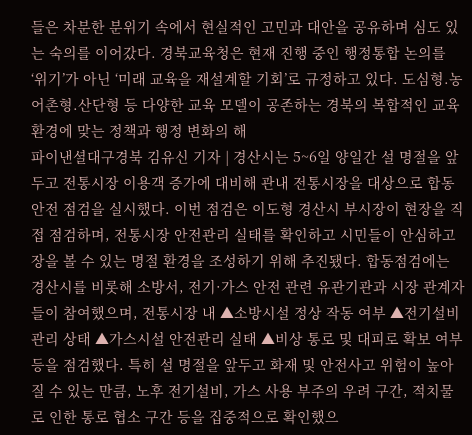들은 차분한 분위기 속에서 현실적인 고민과 대안을 공유하며 심도 있는 숙의를 이어갔다. 경북교육청은 현재 진행 중인 행정통합 논의를 ‘위기’가 아닌 ‘미래 교육을 재설계할 기회’로 규정하고 있다. 도심형.농어촌형.산단형 등 다양한 교육 모델이 공존하는 경북의 복합적인 교육환경에 맞는 정책과 행정 변화의 해
파이낸셜대구경북 김유신 기자 | 경산시는 5~6일 양일간 설 명절을 앞두고 전통시장 이용객 증가에 대비해 관내 전통시장을 대상으로 합동 안전 점검을 실시했다. 이번 점검은 이도형 경산시 부시장이 현장을 직접 점검하며, 전통시장 안전관리 실태를 확인하고 시민들이 안심하고 장을 볼 수 있는 명절 환경을 조성하기 위해 추진됐다. 합동점검에는 경산시를 비롯해 소방서, 전기·가스 안전 관련 유관기관과 시장 관계자들이 참여했으며, 전통시장 내 ▲소방시설 정상 작동 여부 ▲전기설비 관리 상태 ▲가스시설 안전관리 실태 ▲비상 통로 및 대피로 확보 여부 등을 점검했다. 특히 설 명절을 앞두고 화재 및 안전사고 위험이 높아질 수 있는 만큼, 노후 전기설비, 가스 사용 부주의 우려 구간, 적치물로 인한 통로 협소 구간 등을 집중적으로 확인했으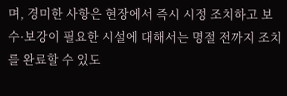며, 경미한 사항은 현장에서 즉시 시정 조치하고 보수·보강이 필요한 시설에 대해서는 명절 전까지 조치를 완료할 수 있도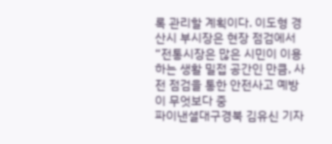록 관리할 계획이다. 이도형 경산시 부시장은 현장 점검에서 “전통시장은 많은 시민이 이용하는 생활 밀접 공간인 만큼, 사전 점검을 통한 안전사고 예방이 무엇보다 중
파이낸셜대구경북 김유신 기자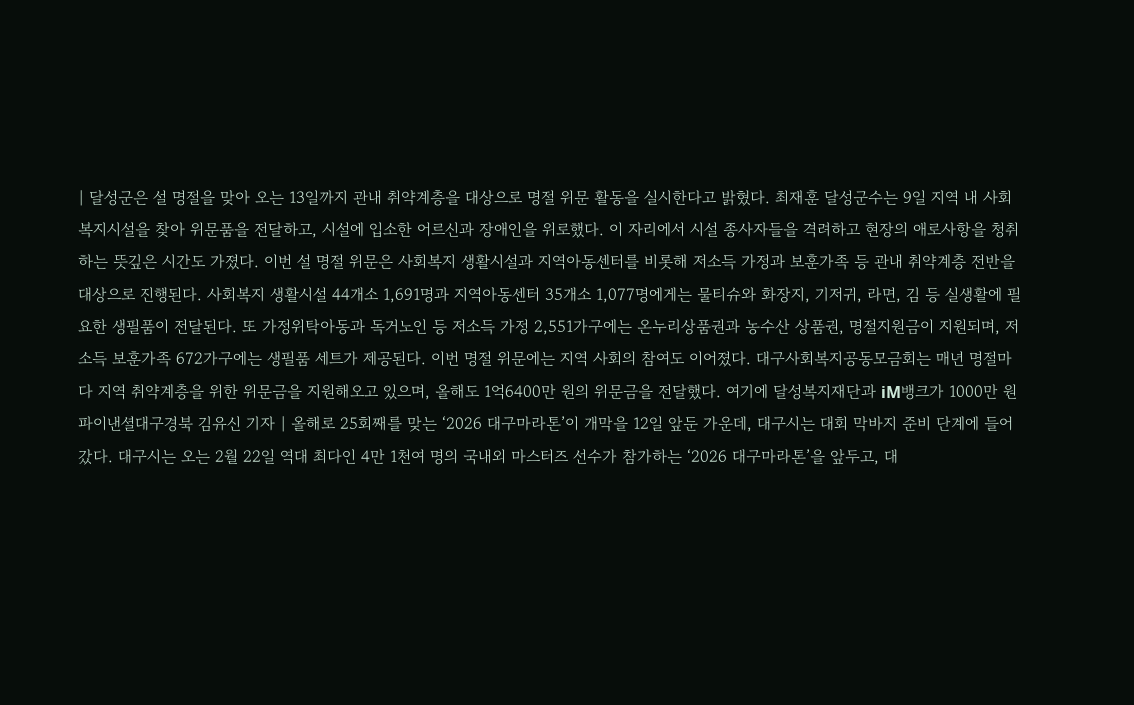| 달성군은 설 명절을 맞아 오는 13일까지 관내 취약계층을 대상으로 명절 위문 활동을 실시한다고 밝혔다. 최재훈 달성군수는 9일 지역 내 사회복지시설을 찾아 위문품을 전달하고, 시설에 입소한 어르신과 장애인을 위로했다. 이 자리에서 시설 종사자들을 격려하고 현장의 애로사항을 청취하는 뜻깊은 시간도 가졌다. 이번 설 명절 위문은 사회복지 생활시설과 지역아동센터를 비롯해 저소득 가정과 보훈가족 등 관내 취약계층 전반을 대상으로 진행된다. 사회복지 생활시설 44개소 1,691명과 지역아동센터 35개소 1,077명에게는 물티슈와 화장지, 기저귀, 라면, 김 등 실생활에 필요한 생필품이 전달된다. 또 가정위탁아동과 독거노인 등 저소득 가정 2,551가구에는 온누리상품권과 농수산 상품권, 명절지원금이 지원되며, 저소득 보훈가족 672가구에는 생필품 세트가 제공된다. 이번 명절 위문에는 지역 사회의 참여도 이어졌다. 대구사회복지공동모금회는 매년 명절마다 지역 취약계층을 위한 위문금을 지원해오고 있으며, 올해도 1억6400만 원의 위문금을 전달했다. 여기에 달성복지재단과 iM뱅크가 1000만 원
파이낸셜대구경북 김유신 기자 | 올해로 25회째를 맞는 ‘2026 대구마라톤’이 개막을 12일 앞둔 가운데, 대구시는 대회 막바지 준비 단계에 들어갔다. 대구시는 오는 2월 22일 역대 최다인 4만 1천여 명의 국내외 마스터즈 선수가 참가하는 ‘2026 대구마라톤’을 앞두고, 대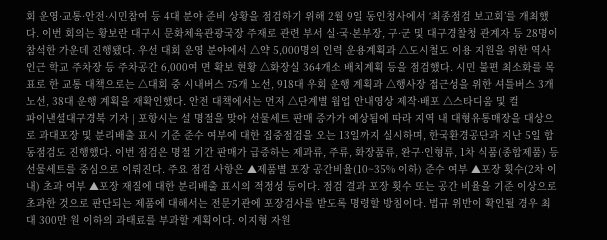회 운영·교통·안전·시민참여 등 4대 분야 준비 상황을 점검하기 위해 2월 9일 동인청사에서 ‘최종점검 보고회’를 개최했다. 이번 회의는 황보란 대구시 문화체육관광국장 주재로 관련 부서 실·국·본부장, 구·군 및 대구경찰청 관계자 등 28명이 참석한 가운데 진행됐다. 우선 대회 운영 분야에서 △약 5,000명의 인력 운용계획과 △도시철도 이용 지원을 위한 역사 인근 학교 주차장 등 주차공간 6,000여 면 확보 현황 △화장실 364개소 배치계획 등을 점검했다. 시민 불편 최소화를 목표로 한 교통 대책으로는 △대회 중 시내버스 75개 노선, 918대 우회 운행 계획과 △행사장 접근성을 위한 셔틀버스 3개 노선, 38대 운행 계획을 재확인했다. 안전 대책에서는 먼저 △단계별 웜업 안내영상 제작·배포 △스타디움 및 컬
파이낸셜대구경북 기자 | 포항시는 설 명절을 맞아 선물세트 판매 증가가 예상됨에 따라 지역 내 대형유통매장을 대상으로 과대포장 및 분리배출 표시 기준 준수 여부에 대한 집중점검을 오는 13일까지 실시하며, 한국환경공단과 지난 5일 합동점검도 진행했다. 이번 점검은 명절 기간 판매가 급증하는 제과류, 주류, 화장품류, 완구·인형류, 1차 식품(종합제품) 등 선물세트를 중심으로 이뤄진다. 주요 점검 사항은 ▲제품별 포장 공간비율(10~35% 이하) 준수 여부 ▲포장 횟수(2차 이내) 초과 여부 ▲포장 재질에 대한 분리배출 표시의 적정성 등이다. 점검 결과 포장 횟수 또는 공간 비율을 기준 이상으로 초과한 것으로 판단되는 제품에 대해서는 전문기관에 포장검사를 받도록 명령할 방침이다. 법규 위반이 확인될 경우 최대 300만 원 이하의 과태료를 부과할 계획이다. 이지형 자원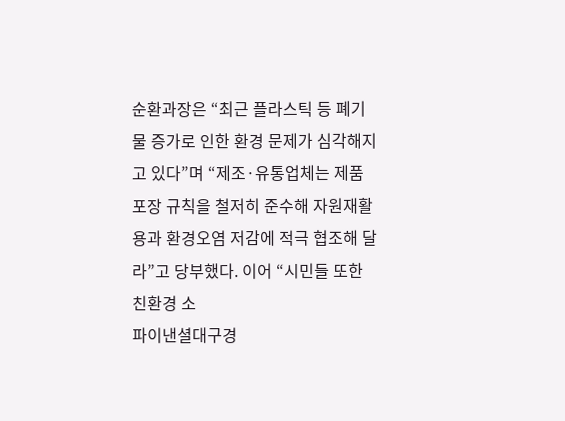순환과장은 “최근 플라스틱 등 폐기물 증가로 인한 환경 문제가 심각해지고 있다”며 “제조·유통업체는 제품 포장 규칙을 철저히 준수해 자원재활용과 환경오염 저감에 적극 협조해 달라”고 당부했다. 이어 “시민들 또한 친환경 소
파이낸셜대구경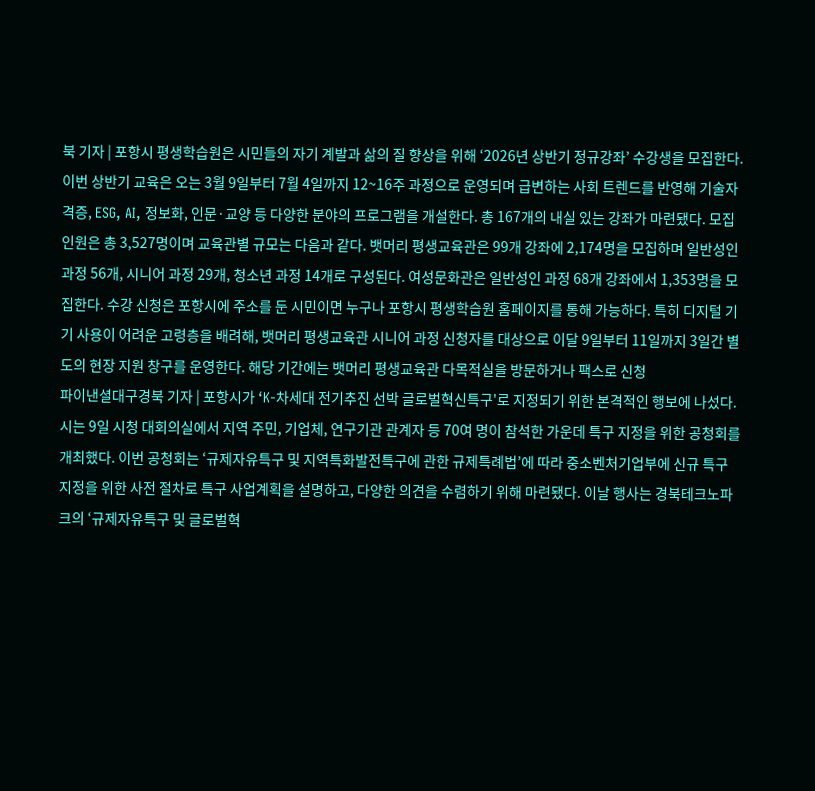북 기자 | 포항시 평생학습원은 시민들의 자기 계발과 삶의 질 향상을 위해 ‘2026년 상반기 정규강좌’ 수강생을 모집한다. 이번 상반기 교육은 오는 3월 9일부터 7월 4일까지 12~16주 과정으로 운영되며 급변하는 사회 트렌드를 반영해 기술자격증, ESG, AI, 정보화, 인문·교양 등 다양한 분야의 프로그램을 개설한다. 총 167개의 내실 있는 강좌가 마련됐다. 모집인원은 총 3,527명이며 교육관별 규모는 다음과 같다. 뱃머리 평생교육관은 99개 강좌에 2,174명을 모집하며 일반성인 과정 56개, 시니어 과정 29개, 청소년 과정 14개로 구성된다. 여성문화관은 일반성인 과정 68개 강좌에서 1,353명을 모집한다. 수강 신청은 포항시에 주소를 둔 시민이면 누구나 포항시 평생학습원 홈페이지를 통해 가능하다. 특히 디지털 기기 사용이 어려운 고령층을 배려해, 뱃머리 평생교육관 시니어 과정 신청자를 대상으로 이달 9일부터 11일까지 3일간 별도의 현장 지원 창구를 운영한다. 해당 기간에는 뱃머리 평생교육관 다목적실을 방문하거나 팩스로 신청
파이낸셜대구경북 기자 | 포항시가 ‘K-차세대 전기추진 선박 글로벌혁신특구'로 지정되기 위한 본격적인 행보에 나섰다. 시는 9일 시청 대회의실에서 지역 주민, 기업체, 연구기관 관계자 등 70여 명이 참석한 가운데 특구 지정을 위한 공청회를 개최했다. 이번 공청회는 ‘규제자유특구 및 지역특화발전특구에 관한 규제특례법’에 따라 중소벤처기업부에 신규 특구 지정을 위한 사전 절차로 특구 사업계획을 설명하고, 다양한 의견을 수렴하기 위해 마련됐다. 이날 행사는 경북테크노파크의 ‘규제자유특구 및 글로벌혁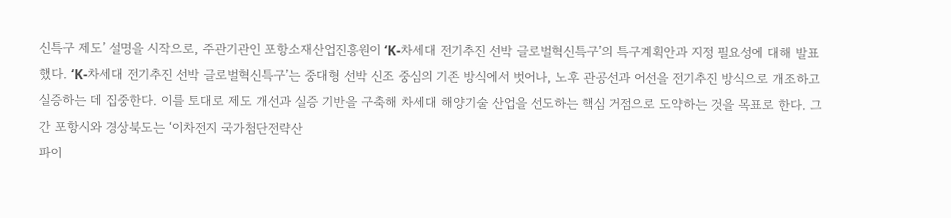신특구 제도’ 설명을 시작으로, 주관기관인 포항소재산업진흥원이 ‘K-차세대 전기추진 선박 글로벌혁신특구’의 특구계획안과 지정 필요성에 대해 발표했다. ‘K-차세대 전기추진 선박 글로벌혁신특구’는 중대형 선박 신조 중심의 기존 방식에서 벗어나, 노후 관공선과 어선을 전기추진 방식으로 개조하고 실증하는 데 집중한다. 이를 토대로 제도 개선과 실증 기반을 구축해 차세대 해양기술 산업을 선도하는 핵심 거점으로 도약하는 것을 목표로 한다. 그간 포항시와 경상북도는 ‘이차전지 국가첨단전략산
파이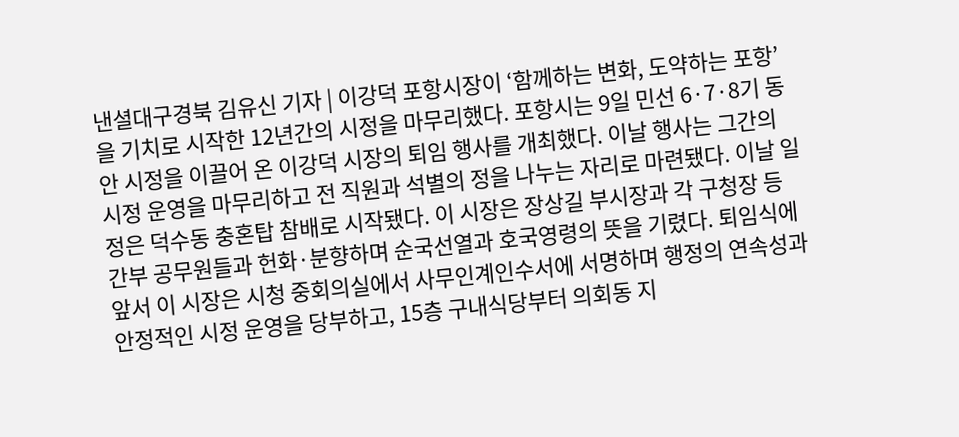낸셜대구경북 김유신 기자 | 이강덕 포항시장이 ‘함께하는 변화, 도약하는 포항’을 기치로 시작한 12년간의 시정을 마무리했다. 포항시는 9일 민선 6·7·8기 동안 시정을 이끌어 온 이강덕 시장의 퇴임 행사를 개최했다. 이날 행사는 그간의 시정 운영을 마무리하고 전 직원과 석별의 정을 나누는 자리로 마련됐다. 이날 일정은 덕수동 충혼탑 참배로 시작됐다. 이 시장은 장상길 부시장과 각 구청장 등 간부 공무원들과 헌화·분향하며 순국선열과 호국영령의 뜻을 기렸다. 퇴임식에 앞서 이 시장은 시청 중회의실에서 사무인계인수서에 서명하며 행정의 연속성과 안정적인 시정 운영을 당부하고, 15층 구내식당부터 의회동 지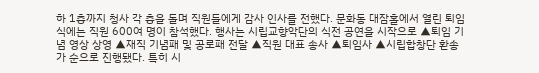하 1층까지 청사 각 층을 돌며 직원들에게 감사 인사를 전했다. 문화동 대잠홀에서 열린 퇴임식에는 직원 600여 명이 참석했다. 행사는 시립교향악단의 식전 공연을 시작으로 ▲퇴임 기념 영상 상영 ▲재직 기념패 및 공로패 전달 ▲직원 대표 송사 ▲퇴임사 ▲시립합창단 환송가 순으로 진행됐다. 특히 시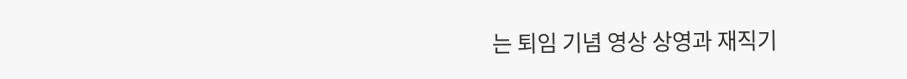는 퇴임 기념 영상 상영과 재직기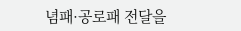념패·공로패 전달을